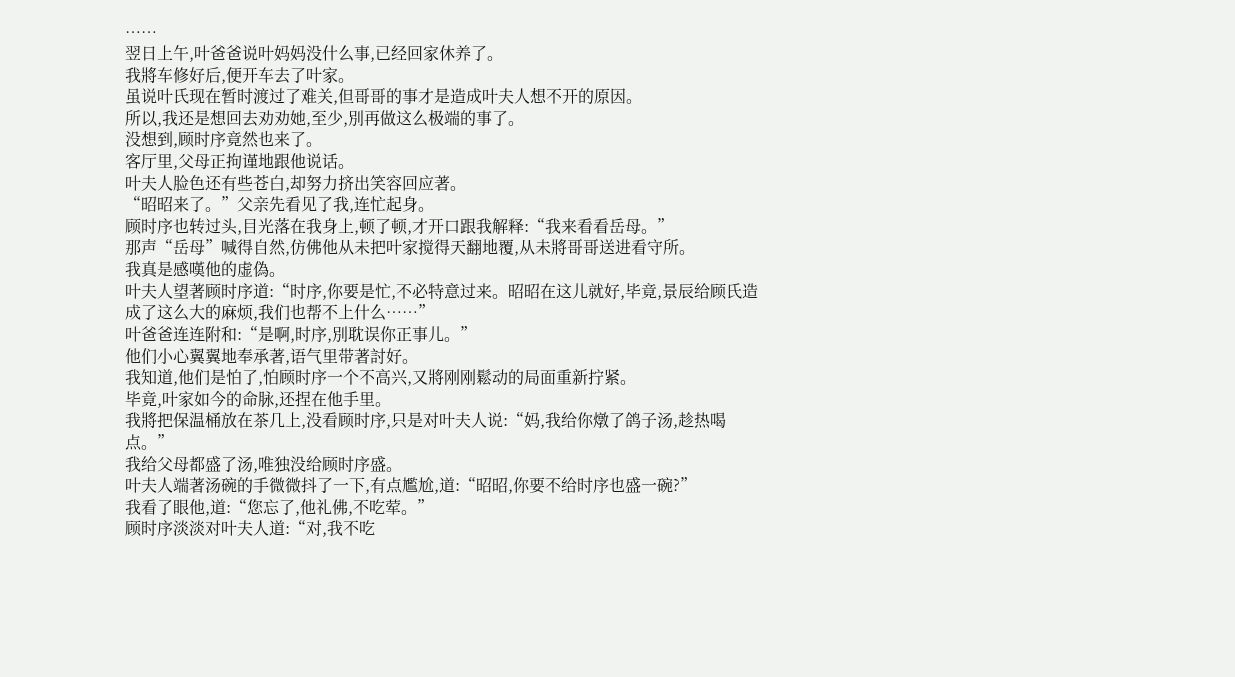……
翌日上午,叶爸爸说叶妈妈没什么事,已经回家休养了。
我將车修好后,便开车去了叶家。
虽说叶氏现在暂时渡过了难关,但哥哥的事才是造成叶夫人想不开的原因。
所以,我还是想回去劝劝她,至少,別再做这么极端的事了。
没想到,顾时序竟然也来了。
客厅里,父母正拘谨地跟他说话。
叶夫人脸色还有些苍白,却努力挤出笑容回应著。
“昭昭来了。”父亲先看见了我,连忙起身。
顾时序也转过头,目光落在我身上,顿了顿,才开口跟我解释:“我来看看岳母。”
那声“岳母”喊得自然,仿佛他从未把叶家搅得天翻地覆,从未將哥哥送进看守所。
我真是感嘆他的虚偽。
叶夫人望著顾时序道:“时序,你要是忙,不必特意过来。昭昭在这儿就好,毕竟,景辰给顾氏造成了这么大的麻烦,我们也帮不上什么……”
叶爸爸连连附和:“是啊,时序,別耽误你正事儿。”
他们小心翼翼地奉承著,语气里带著討好。
我知道,他们是怕了,怕顾时序一个不高兴,又將刚刚鬆动的局面重新拧紧。
毕竟,叶家如今的命脉,还捏在他手里。
我將把保温桶放在茶几上,没看顾时序,只是对叶夫人说:“妈,我给你燉了鸽子汤,趁热喝点。”
我给父母都盛了汤,唯独没给顾时序盛。
叶夫人端著汤碗的手微微抖了一下,有点尷尬,道:“昭昭,你要不给时序也盛一碗?”
我看了眼他,道:“您忘了,他礼佛,不吃荤。”
顾时序淡淡对叶夫人道:“对,我不吃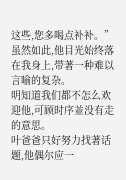这些,您多喝点补补。”
虽然如此,他目光始终落在我身上,带著一种难以言喻的复杂。
明知道我们都不怎么欢迎他,可顾时序並没有走的意思。
叶爸爸只好努力找著话题,他偶尔应一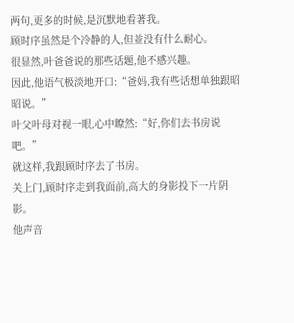两句,更多的时候,是沉默地看著我。
顾时序虽然是个冷静的人,但並没有什么耐心。
很显然,叶爸爸说的那些话题,他不感兴趣。
因此,他语气极淡地开口:“爸妈,我有些话想单独跟昭昭说。”
叶父叶母对视一眼,心中瞭然:“好,你们去书房说吧。”
就这样,我跟顾时序去了书房。
关上门,顾时序走到我面前,高大的身影投下一片阴影。
他声音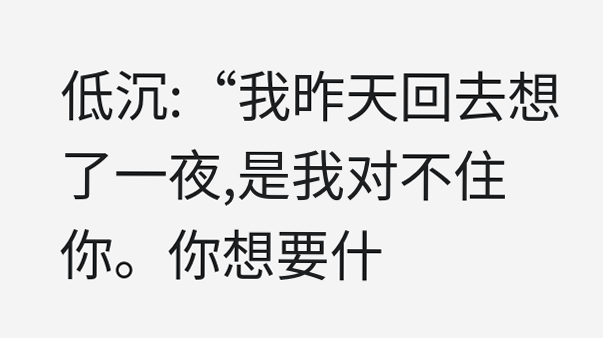低沉:“我昨天回去想了一夜,是我对不住你。你想要什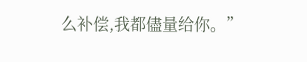么补偿,我都儘量给你。”